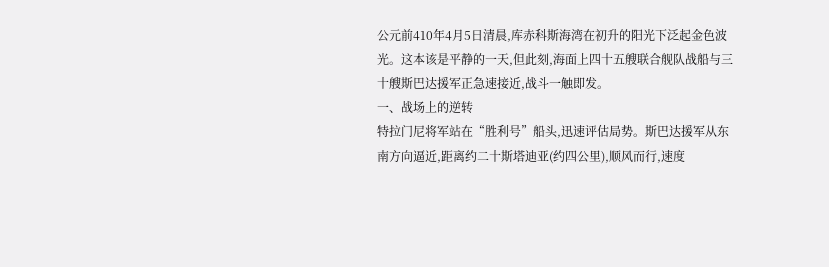公元前410年4月5日清晨,库赤科斯海湾在初升的阳光下泛起金色波光。这本该是平静的一天,但此刻,海面上四十五艘联合舰队战船与三十艘斯巴达援军正急速接近,战斗一触即发。
一、战场上的逆转
特拉门尼将军站在“胜利号”船头,迅速评估局势。斯巴达援军从东南方向逼近,距离约二十斯塔迪亚(约四公里),顺风而行,速度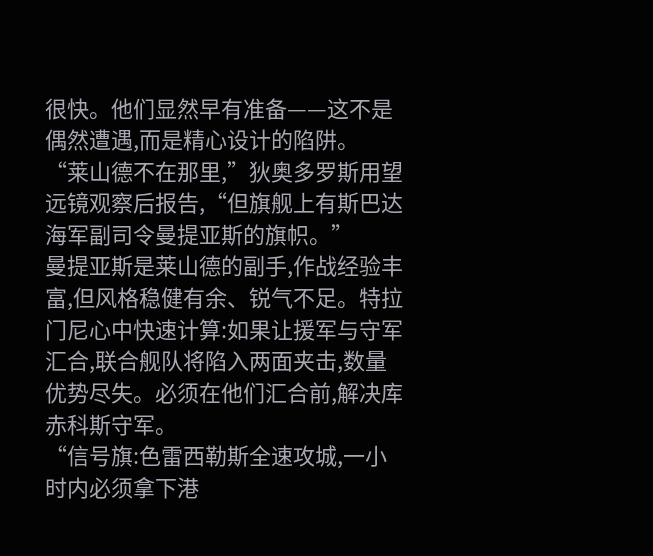很快。他们显然早有准备——这不是偶然遭遇,而是精心设计的陷阱。
“莱山德不在那里,”狄奥多罗斯用望远镜观察后报告,“但旗舰上有斯巴达海军副司令曼提亚斯的旗帜。”
曼提亚斯是莱山德的副手,作战经验丰富,但风格稳健有余、锐气不足。特拉门尼心中快速计算:如果让援军与守军汇合,联合舰队将陷入两面夹击,数量优势尽失。必须在他们汇合前,解决库赤科斯守军。
“信号旗:色雷西勒斯全速攻城,一小时内必须拿下港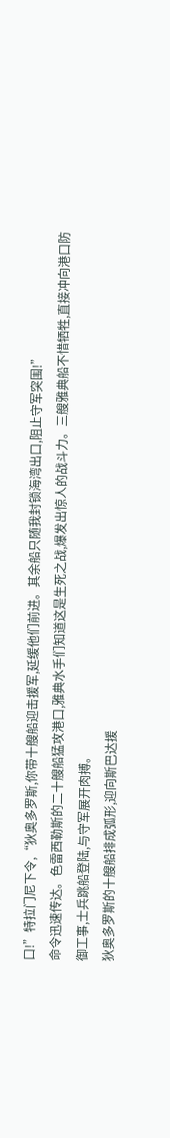口!”特拉门尼下令,“狄奥多罗斯,你带十艘船迎击援军,延缓他们前进。其余船只随我封锁海湾出口,阻止守军突围!”
命令迅速传达。色雷西勒斯的二十艘船猛攻港口,雅典水手们知道这是生死之战,爆发出惊人的战斗力。三艘雅典船不惜牺牲,直接冲向港口防御工事,士兵跳船登陆,与守军展开肉搏。
狄奥多罗斯的十艘船排成弧形,迎向斯巴达援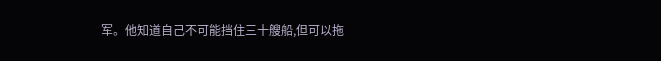军。他知道自己不可能挡住三十艘船,但可以拖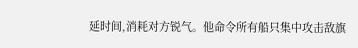延时间,消耗对方锐气。他命令所有船只集中攻击敌旗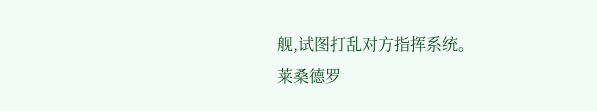舰,试图打乱对方指挥系统。
莱桑德罗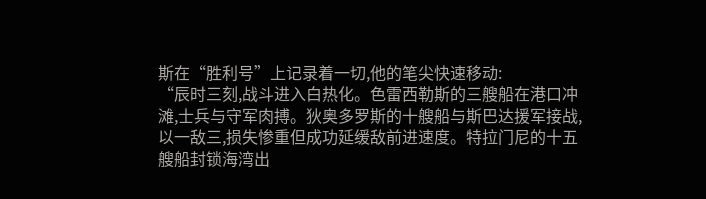斯在“胜利号”上记录着一切,他的笔尖快速移动:
“辰时三刻,战斗进入白热化。色雷西勒斯的三艘船在港口冲滩,士兵与守军肉搏。狄奥多罗斯的十艘船与斯巴达援军接战,以一敌三,损失惨重但成功延缓敌前进速度。特拉门尼的十五艘船封锁海湾出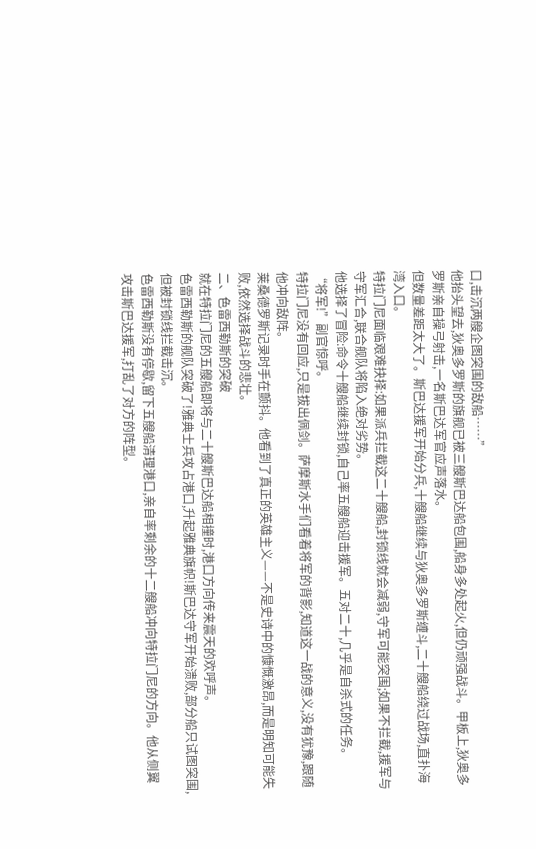口,击沉两艘企图突围的敌船……”
他抬头望去,狄奥多罗斯的旗舰已被三艘斯巴达船包围,船身多处起火,但仍顽强战斗。甲板上,狄奥多罗斯亲自操弓射击,一名斯巴达军官应声落水。
但数量差距太大了。斯巴达援军开始分兵,十艘船继续与狄奥多罗斯缠斗,二十艘船绕过战场,直扑海湾入口。
特拉门尼面临艰难抉择:如果派兵拦截这二十艘船,封锁线就会减弱,守军可能突围;如果不拦截,援军与守军汇合,联合舰队将陷入绝对劣势。
他选择了冒险:命令十艘船继续封锁,自己率五艘船迎击援军。五对二十,几乎是自杀式的任务。
“将军!”副官惊呼。
特拉门尼没有回应,只是拔出佩剑。萨摩斯水手们看着将军的背影,知道这一战的意义,没有犹豫,跟随他冲向敌阵。
莱桑德罗斯记录时手在颤抖。他看到了真正的英雄主义——不是史诗中的慷慨激昂,而是明知可能失败,依然选择战斗的悲壮。
二、色雷西勒斯的突破
就在特拉门尼的五艘船即将与二十艘斯巴达船相撞时,港口方向传来震天的欢呼声。
色雷西勒斯的舰队突破了!雅典士兵攻占港口,升起雅典旗帜!斯巴达守军开始溃败,部分船只试图突围,但被封锁线拦截击沉。
色雷西勒斯没有停歇,留下五艘船清理港口,亲自率剩余的十二艘船冲向特拉门尼的方向。他从侧翼攻击斯巴达援军,打乱了对方的阵型。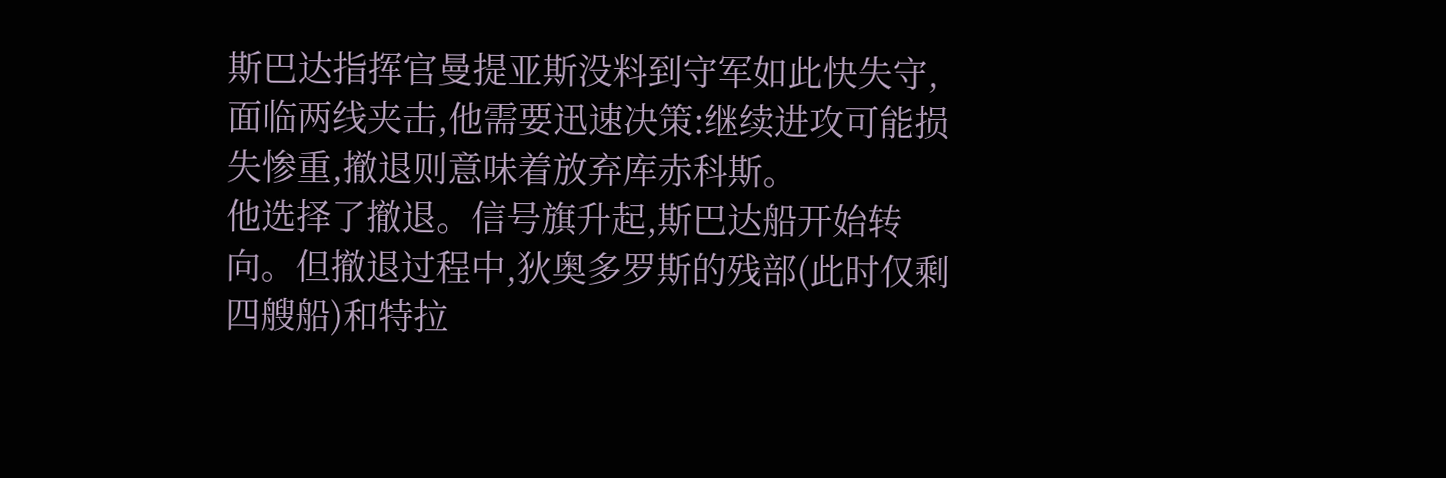斯巴达指挥官曼提亚斯没料到守军如此快失守,面临两线夹击,他需要迅速决策:继续进攻可能损失惨重,撤退则意味着放弃库赤科斯。
他选择了撤退。信号旗升起,斯巴达船开始转向。但撤退过程中,狄奥多罗斯的残部(此时仅剩四艘船)和特拉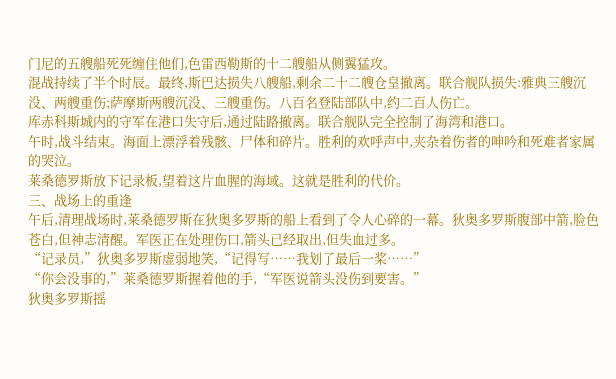门尼的五艘船死死缠住他们,色雷西勒斯的十二艘船从侧翼猛攻。
混战持续了半个时辰。最终,斯巴达损失八艘船,剩余二十二艘仓皇撤离。联合舰队损失:雅典三艘沉没、两艘重伤;萨摩斯两艘沉没、三艘重伤。八百名登陆部队中,约二百人伤亡。
库赤科斯城内的守军在港口失守后,通过陆路撤离。联合舰队完全控制了海湾和港口。
午时,战斗结束。海面上漂浮着残骸、尸体和碎片。胜利的欢呼声中,夹杂着伤者的呻吟和死难者家属的哭泣。
莱桑德罗斯放下记录板,望着这片血腥的海域。这就是胜利的代价。
三、战场上的重逢
午后,清理战场时,莱桑德罗斯在狄奥多罗斯的船上看到了令人心碎的一幕。狄奥多罗斯腹部中箭,脸色苍白,但神志清醒。军医正在处理伤口,箭头已经取出,但失血过多。
“记录员,”狄奥多罗斯虚弱地笑,“记得写……我划了最后一桨……”
“你会没事的,”莱桑德罗斯握着他的手,“军医说箭头没伤到要害。”
狄奥多罗斯摇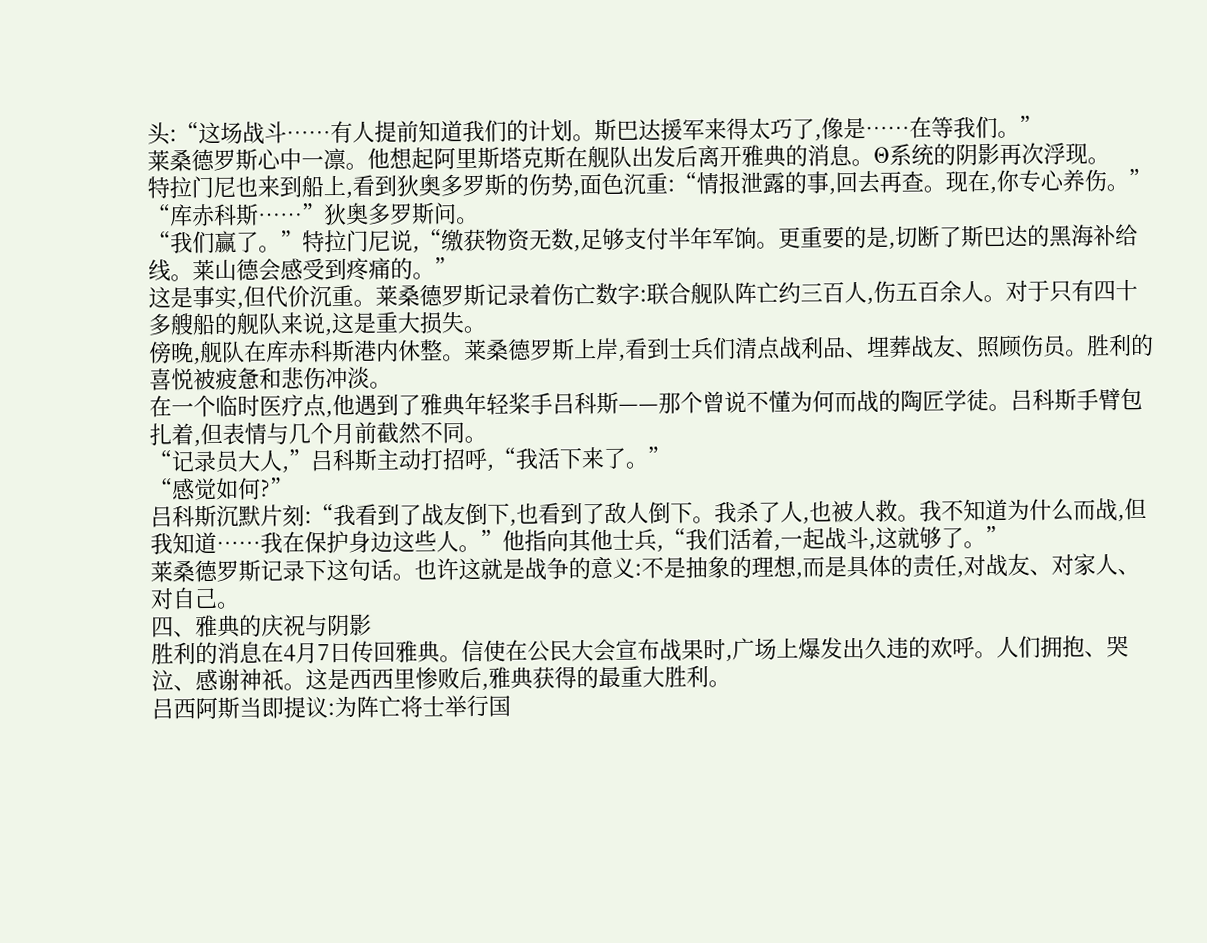头:“这场战斗……有人提前知道我们的计划。斯巴达援军来得太巧了,像是……在等我们。”
莱桑德罗斯心中一凛。他想起阿里斯塔克斯在舰队出发后离开雅典的消息。Θ系统的阴影再次浮现。
特拉门尼也来到船上,看到狄奥多罗斯的伤势,面色沉重:“情报泄露的事,回去再查。现在,你专心养伤。”
“库赤科斯……”狄奥多罗斯问。
“我们赢了。”特拉门尼说,“缴获物资无数,足够支付半年军饷。更重要的是,切断了斯巴达的黑海补给线。莱山德会感受到疼痛的。”
这是事实,但代价沉重。莱桑德罗斯记录着伤亡数字:联合舰队阵亡约三百人,伤五百余人。对于只有四十多艘船的舰队来说,这是重大损失。
傍晚,舰队在库赤科斯港内休整。莱桑德罗斯上岸,看到士兵们清点战利品、埋葬战友、照顾伤员。胜利的喜悦被疲惫和悲伤冲淡。
在一个临时医疗点,他遇到了雅典年轻桨手吕科斯——那个曾说不懂为何而战的陶匠学徒。吕科斯手臂包扎着,但表情与几个月前截然不同。
“记录员大人,”吕科斯主动打招呼,“我活下来了。”
“感觉如何?”
吕科斯沉默片刻:“我看到了战友倒下,也看到了敌人倒下。我杀了人,也被人救。我不知道为什么而战,但我知道……我在保护身边这些人。”他指向其他士兵,“我们活着,一起战斗,这就够了。”
莱桑德罗斯记录下这句话。也许这就是战争的意义:不是抽象的理想,而是具体的责任,对战友、对家人、对自己。
四、雅典的庆祝与阴影
胜利的消息在4月7日传回雅典。信使在公民大会宣布战果时,广场上爆发出久违的欢呼。人们拥抱、哭泣、感谢神祇。这是西西里惨败后,雅典获得的最重大胜利。
吕西阿斯当即提议:为阵亡将士举行国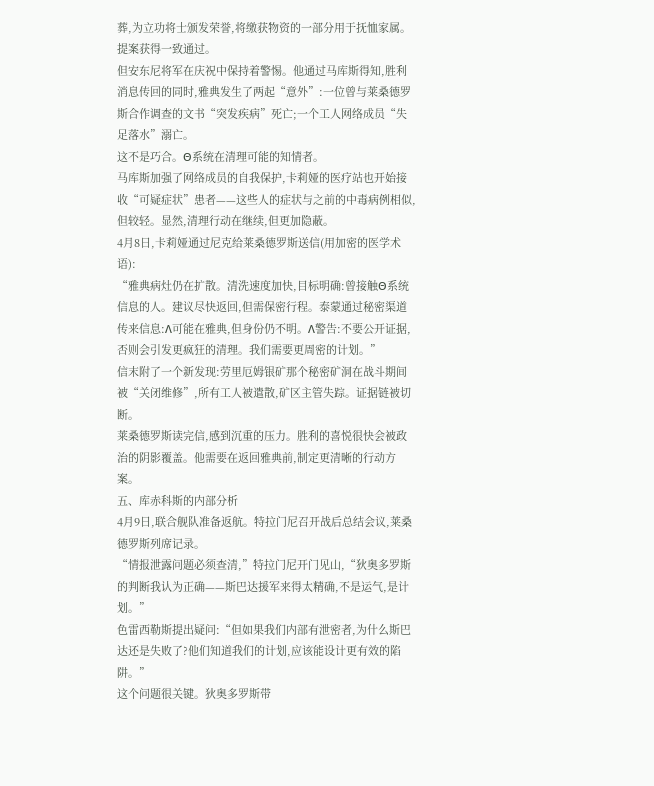葬,为立功将士颁发荣誉,将缴获物资的一部分用于抚恤家属。提案获得一致通过。
但安东尼将军在庆祝中保持着警惕。他通过马库斯得知,胜利消息传回的同时,雅典发生了两起“意外”:一位曾与莱桑德罗斯合作调查的文书“突发疾病”死亡;一个工人网络成员“失足落水”溺亡。
这不是巧合。Θ系统在清理可能的知情者。
马库斯加强了网络成员的自我保护,卡莉娅的医疗站也开始接收“可疑症状”患者——这些人的症状与之前的中毒病例相似,但较轻。显然,清理行动在继续,但更加隐蔽。
4月8日,卡莉娅通过尼克给莱桑德罗斯送信(用加密的医学术语):
“雅典病灶仍在扩散。清洗速度加快,目标明确:曾接触Θ系统信息的人。建议尽快返回,但需保密行程。泰蒙通过秘密渠道传来信息:Λ可能在雅典,但身份仍不明。Λ警告:不要公开证据,否则会引发更疯狂的清理。我们需要更周密的计划。”
信末附了一个新发现:劳里厄姆银矿那个秘密矿洞在战斗期间被“关闭维修”,所有工人被遣散,矿区主管失踪。证据链被切断。
莱桑德罗斯读完信,感到沉重的压力。胜利的喜悦很快会被政治的阴影覆盖。他需要在返回雅典前,制定更清晰的行动方案。
五、库赤科斯的内部分析
4月9日,联合舰队准备返航。特拉门尼召开战后总结会议,莱桑德罗斯列席记录。
“情报泄露问题必须查清,”特拉门尼开门见山,“狄奥多罗斯的判断我认为正确——斯巴达援军来得太精确,不是运气,是计划。”
色雷西勒斯提出疑问:“但如果我们内部有泄密者,为什么斯巴达还是失败了?他们知道我们的计划,应该能设计更有效的陷阱。”
这个问题很关键。狄奥多罗斯带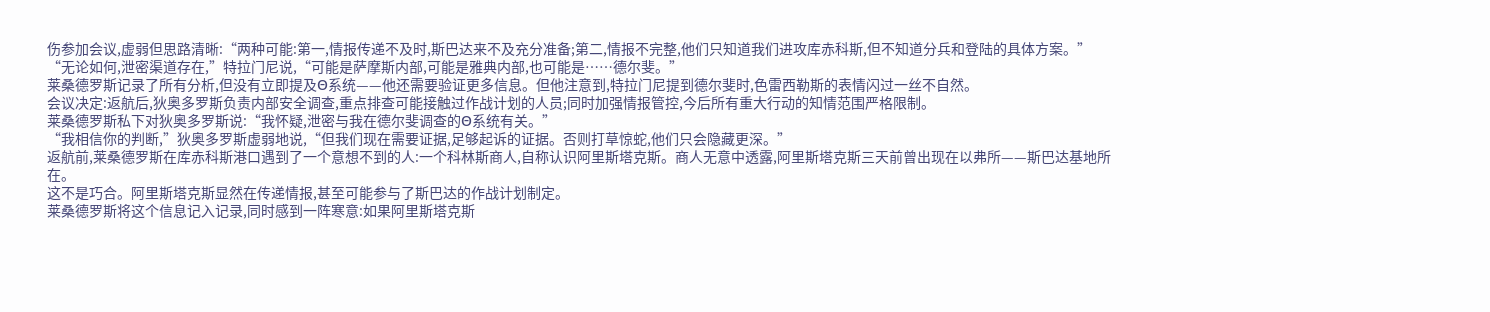伤参加会议,虚弱但思路清晰:“两种可能:第一,情报传递不及时,斯巴达来不及充分准备;第二,情报不完整,他们只知道我们进攻库赤科斯,但不知道分兵和登陆的具体方案。”
“无论如何,泄密渠道存在,”特拉门尼说,“可能是萨摩斯内部,可能是雅典内部,也可能是……德尔斐。”
莱桑德罗斯记录了所有分析,但没有立即提及Θ系统——他还需要验证更多信息。但他注意到,特拉门尼提到德尔斐时,色雷西勒斯的表情闪过一丝不自然。
会议决定:返航后,狄奥多罗斯负责内部安全调查,重点排查可能接触过作战计划的人员;同时加强情报管控,今后所有重大行动的知情范围严格限制。
莱桑德罗斯私下对狄奥多罗斯说:“我怀疑,泄密与我在德尔斐调查的Θ系统有关。”
“我相信你的判断,”狄奥多罗斯虚弱地说,“但我们现在需要证据,足够起诉的证据。否则打草惊蛇,他们只会隐藏更深。”
返航前,莱桑德罗斯在库赤科斯港口遇到了一个意想不到的人:一个科林斯商人,自称认识阿里斯塔克斯。商人无意中透露,阿里斯塔克斯三天前曾出现在以弗所——斯巴达基地所在。
这不是巧合。阿里斯塔克斯显然在传递情报,甚至可能参与了斯巴达的作战计划制定。
莱桑德罗斯将这个信息记入记录,同时感到一阵寒意:如果阿里斯塔克斯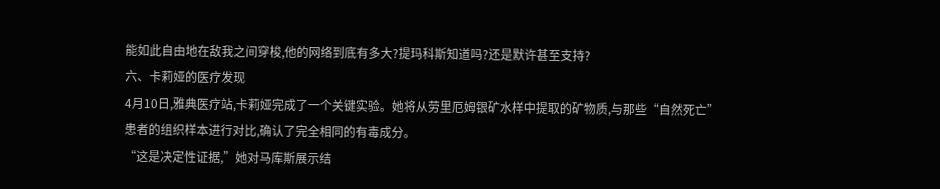能如此自由地在敌我之间穿梭,他的网络到底有多大?提玛科斯知道吗?还是默许甚至支持?
六、卡莉娅的医疗发现
4月10日,雅典医疗站,卡莉娅完成了一个关键实验。她将从劳里厄姆银矿水样中提取的矿物质,与那些“自然死亡”患者的组织样本进行对比,确认了完全相同的有毒成分。
“这是决定性证据,”她对马库斯展示结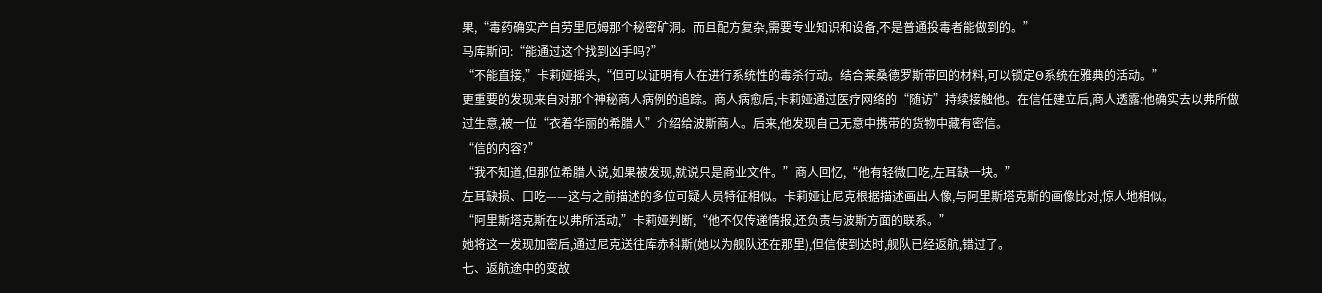果,“毒药确实产自劳里厄姆那个秘密矿洞。而且配方复杂,需要专业知识和设备,不是普通投毒者能做到的。”
马库斯问:“能通过这个找到凶手吗?”
“不能直接,”卡莉娅摇头,“但可以证明有人在进行系统性的毒杀行动。结合莱桑德罗斯带回的材料,可以锁定Θ系统在雅典的活动。”
更重要的发现来自对那个神秘商人病例的追踪。商人病愈后,卡莉娅通过医疗网络的“随访”持续接触他。在信任建立后,商人透露:他确实去以弗所做过生意,被一位“衣着华丽的希腊人”介绍给波斯商人。后来,他发现自己无意中携带的货物中藏有密信。
“信的内容?”
“我不知道,但那位希腊人说,如果被发现,就说只是商业文件。”商人回忆,“他有轻微口吃,左耳缺一块。”
左耳缺损、口吃——这与之前描述的多位可疑人员特征相似。卡莉娅让尼克根据描述画出人像,与阿里斯塔克斯的画像比对,惊人地相似。
“阿里斯塔克斯在以弗所活动,”卡莉娅判断,“他不仅传递情报,还负责与波斯方面的联系。”
她将这一发现加密后,通过尼克送往库赤科斯(她以为舰队还在那里),但信使到达时,舰队已经返航,错过了。
七、返航途中的变故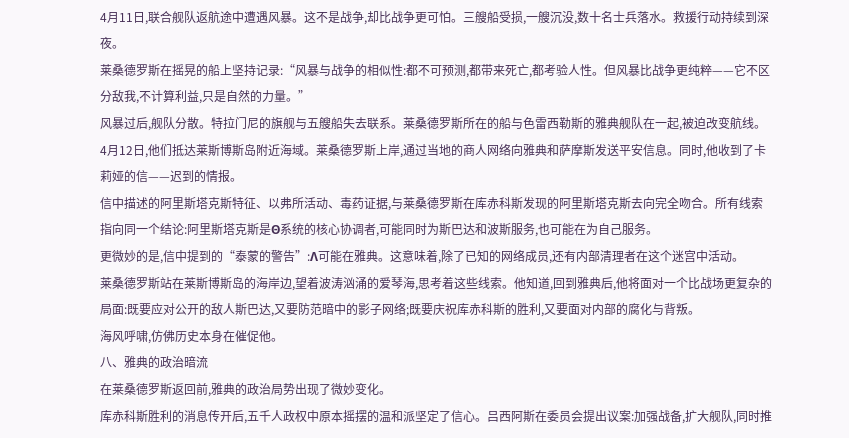4月11日,联合舰队返航途中遭遇风暴。这不是战争,却比战争更可怕。三艘船受损,一艘沉没,数十名士兵落水。救援行动持续到深夜。
莱桑德罗斯在摇晃的船上坚持记录:“风暴与战争的相似性:都不可预测,都带来死亡,都考验人性。但风暴比战争更纯粹——它不区分敌我,不计算利益,只是自然的力量。”
风暴过后,舰队分散。特拉门尼的旗舰与五艘船失去联系。莱桑德罗斯所在的船与色雷西勒斯的雅典舰队在一起,被迫改变航线。
4月12日,他们抵达莱斯博斯岛附近海域。莱桑德罗斯上岸,通过当地的商人网络向雅典和萨摩斯发送平安信息。同时,他收到了卡莉娅的信——迟到的情报。
信中描述的阿里斯塔克斯特征、以弗所活动、毒药证据,与莱桑德罗斯在库赤科斯发现的阿里斯塔克斯去向完全吻合。所有线索指向同一个结论:阿里斯塔克斯是Θ系统的核心协调者,可能同时为斯巴达和波斯服务,也可能在为自己服务。
更微妙的是,信中提到的“泰蒙的警告”:Λ可能在雅典。这意味着,除了已知的网络成员,还有内部清理者在这个迷宫中活动。
莱桑德罗斯站在莱斯博斯岛的海岸边,望着波涛汹涌的爱琴海,思考着这些线索。他知道,回到雅典后,他将面对一个比战场更复杂的局面:既要应对公开的敌人斯巴达,又要防范暗中的影子网络;既要庆祝库赤科斯的胜利,又要面对内部的腐化与背叛。
海风呼啸,仿佛历史本身在催促他。
八、雅典的政治暗流
在莱桑德罗斯返回前,雅典的政治局势出现了微妙变化。
库赤科斯胜利的消息传开后,五千人政权中原本摇摆的温和派坚定了信心。吕西阿斯在委员会提出议案:加强战备,扩大舰队,同时推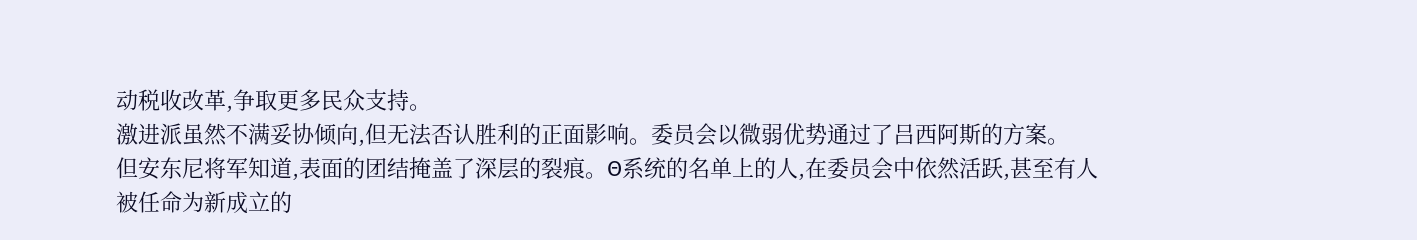动税收改革,争取更多民众支持。
激进派虽然不满妥协倾向,但无法否认胜利的正面影响。委员会以微弱优势通过了吕西阿斯的方案。
但安东尼将军知道,表面的团结掩盖了深层的裂痕。Θ系统的名单上的人,在委员会中依然活跃,甚至有人被任命为新成立的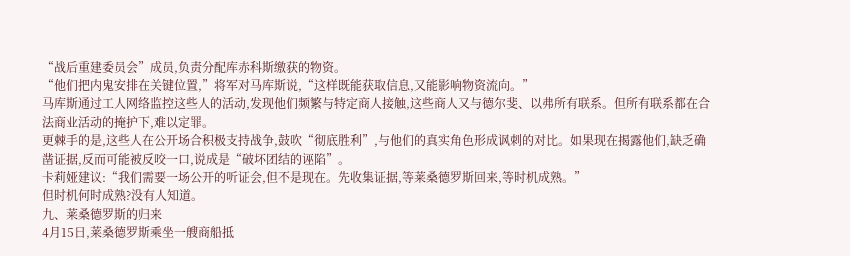“战后重建委员会”成员,负责分配库赤科斯缴获的物资。
“他们把内鬼安排在关键位置,”将军对马库斯说,“这样既能获取信息,又能影响物资流向。”
马库斯通过工人网络监控这些人的活动,发现他们频繁与特定商人接触,这些商人又与德尔斐、以弗所有联系。但所有联系都在合法商业活动的掩护下,难以定罪。
更棘手的是,这些人在公开场合积极支持战争,鼓吹“彻底胜利”,与他们的真实角色形成讽刺的对比。如果现在揭露他们,缺乏确凿证据,反而可能被反咬一口,说成是“破坏团结的诬陷”。
卡莉娅建议:“我们需要一场公开的听证会,但不是现在。先收集证据,等莱桑德罗斯回来,等时机成熟。”
但时机何时成熟?没有人知道。
九、莱桑德罗斯的归来
4月15日,莱桑德罗斯乘坐一艘商船抵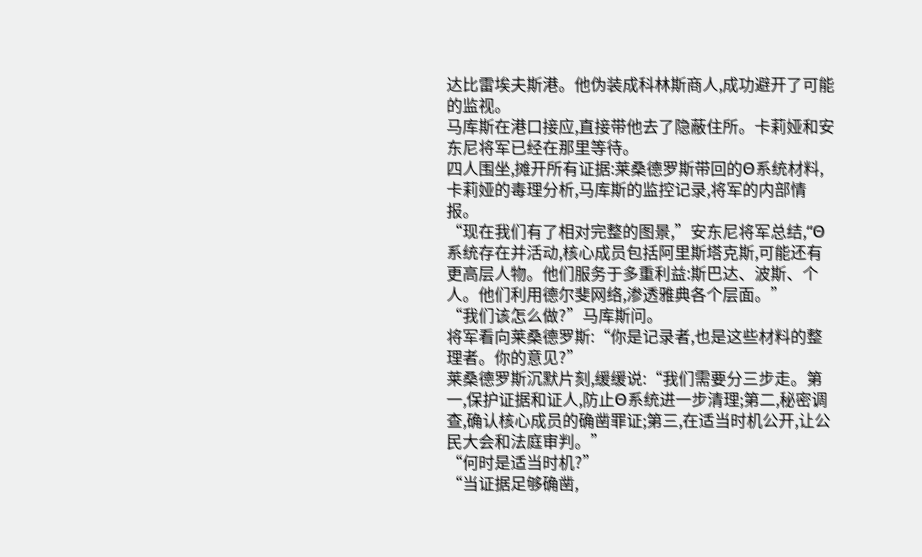达比雷埃夫斯港。他伪装成科林斯商人,成功避开了可能的监视。
马库斯在港口接应,直接带他去了隐蔽住所。卡莉娅和安东尼将军已经在那里等待。
四人围坐,摊开所有证据:莱桑德罗斯带回的Θ系统材料,卡莉娅的毒理分析,马库斯的监控记录,将军的内部情报。
“现在我们有了相对完整的图景,”安东尼将军总结,“Θ系统存在并活动,核心成员包括阿里斯塔克斯,可能还有更高层人物。他们服务于多重利益:斯巴达、波斯、个人。他们利用德尔斐网络,渗透雅典各个层面。”
“我们该怎么做?”马库斯问。
将军看向莱桑德罗斯:“你是记录者,也是这些材料的整理者。你的意见?”
莱桑德罗斯沉默片刻,缓缓说:“我们需要分三步走。第一,保护证据和证人,防止Θ系统进一步清理;第二,秘密调查,确认核心成员的确凿罪证;第三,在适当时机公开,让公民大会和法庭审判。”
“何时是适当时机?”
“当证据足够确凿,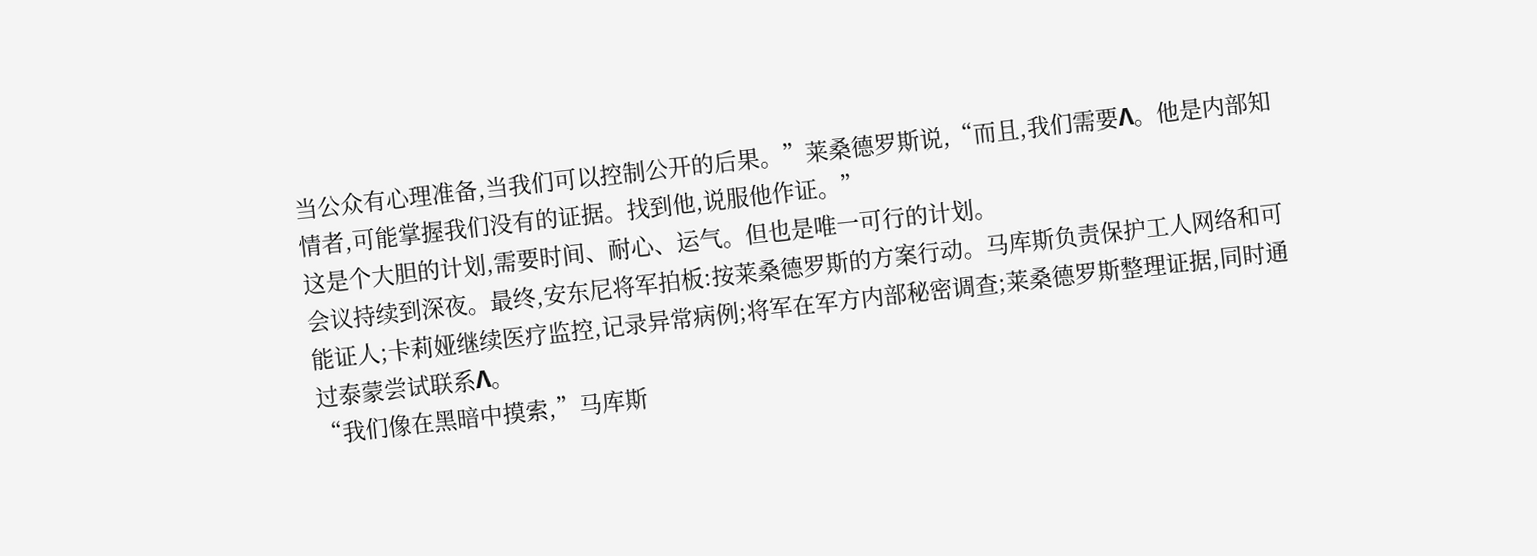当公众有心理准备,当我们可以控制公开的后果。”莱桑德罗斯说,“而且,我们需要Λ。他是内部知情者,可能掌握我们没有的证据。找到他,说服他作证。”
这是个大胆的计划,需要时间、耐心、运气。但也是唯一可行的计划。
会议持续到深夜。最终,安东尼将军拍板:按莱桑德罗斯的方案行动。马库斯负责保护工人网络和可能证人;卡莉娅继续医疗监控,记录异常病例;将军在军方内部秘密调查;莱桑德罗斯整理证据,同时通过泰蒙尝试联系Λ。
“我们像在黑暗中摸索,”马库斯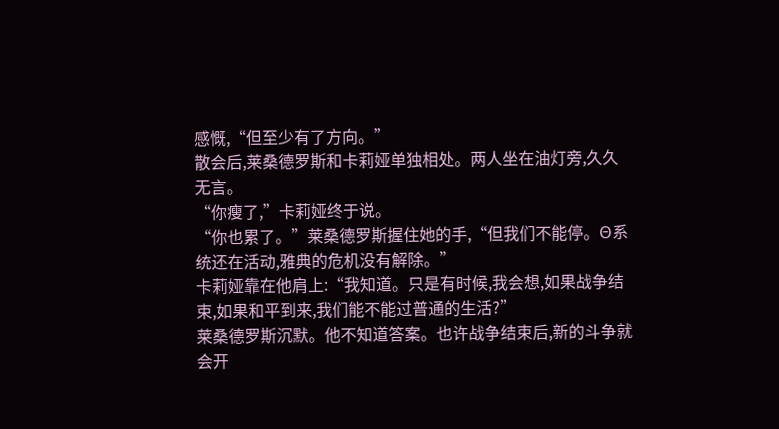感慨,“但至少有了方向。”
散会后,莱桑德罗斯和卡莉娅单独相处。两人坐在油灯旁,久久无言。
“你瘦了,”卡莉娅终于说。
“你也累了。”莱桑德罗斯握住她的手,“但我们不能停。Θ系统还在活动,雅典的危机没有解除。”
卡莉娅靠在他肩上:“我知道。只是有时候,我会想,如果战争结束,如果和平到来,我们能不能过普通的生活?”
莱桑德罗斯沉默。他不知道答案。也许战争结束后,新的斗争就会开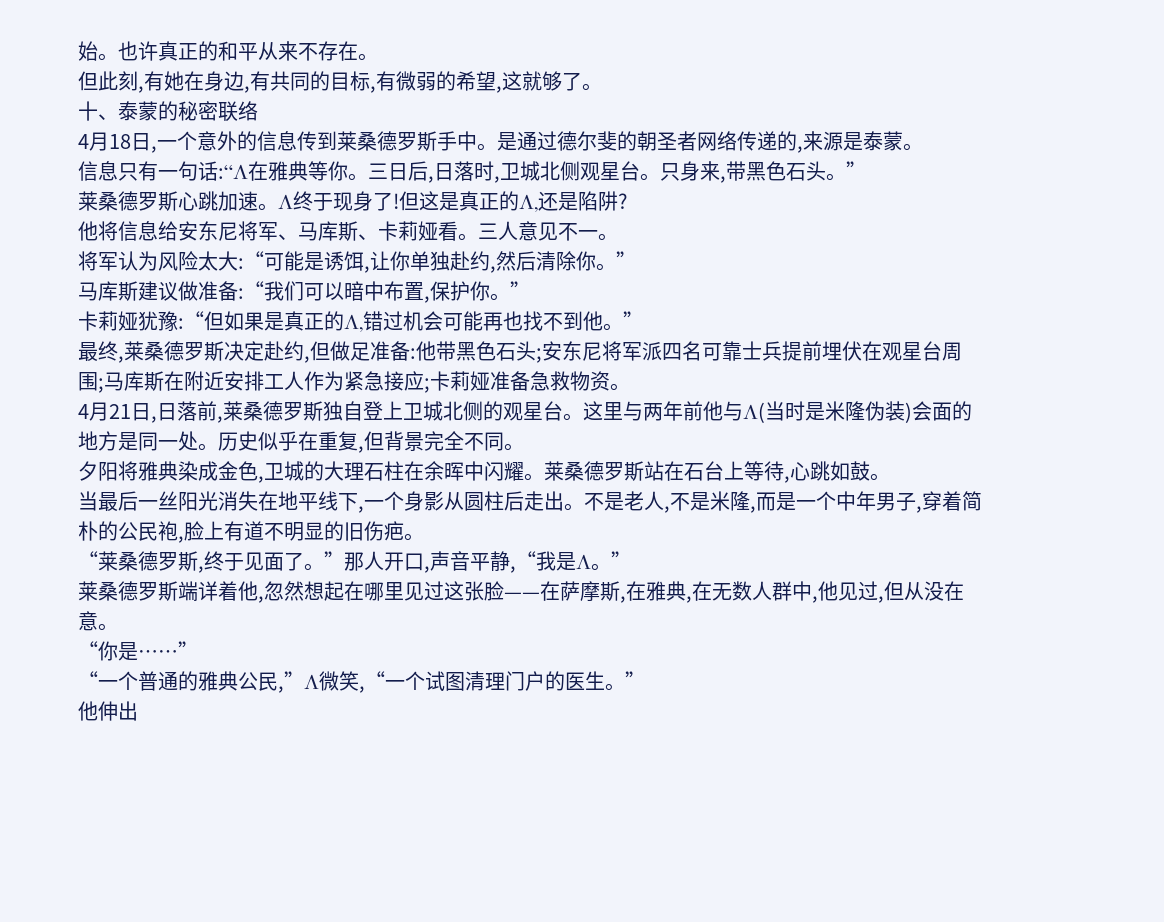始。也许真正的和平从来不存在。
但此刻,有她在身边,有共同的目标,有微弱的希望,这就够了。
十、泰蒙的秘密联络
4月18日,一个意外的信息传到莱桑德罗斯手中。是通过德尔斐的朝圣者网络传递的,来源是泰蒙。
信息只有一句话:“Λ在雅典等你。三日后,日落时,卫城北侧观星台。只身来,带黑色石头。”
莱桑德罗斯心跳加速。Λ终于现身了!但这是真正的Λ,还是陷阱?
他将信息给安东尼将军、马库斯、卡莉娅看。三人意见不一。
将军认为风险太大:“可能是诱饵,让你单独赴约,然后清除你。”
马库斯建议做准备:“我们可以暗中布置,保护你。”
卡莉娅犹豫:“但如果是真正的Λ,错过机会可能再也找不到他。”
最终,莱桑德罗斯决定赴约,但做足准备:他带黑色石头;安东尼将军派四名可靠士兵提前埋伏在观星台周围;马库斯在附近安排工人作为紧急接应;卡莉娅准备急救物资。
4月21日,日落前,莱桑德罗斯独自登上卫城北侧的观星台。这里与两年前他与Λ(当时是米隆伪装)会面的地方是同一处。历史似乎在重复,但背景完全不同。
夕阳将雅典染成金色,卫城的大理石柱在余晖中闪耀。莱桑德罗斯站在石台上等待,心跳如鼓。
当最后一丝阳光消失在地平线下,一个身影从圆柱后走出。不是老人,不是米隆,而是一个中年男子,穿着简朴的公民袍,脸上有道不明显的旧伤疤。
“莱桑德罗斯,终于见面了。”那人开口,声音平静,“我是Λ。”
莱桑德罗斯端详着他,忽然想起在哪里见过这张脸——在萨摩斯,在雅典,在无数人群中,他见过,但从没在意。
“你是……”
“一个普通的雅典公民,”Λ微笑,“一个试图清理门户的医生。”
他伸出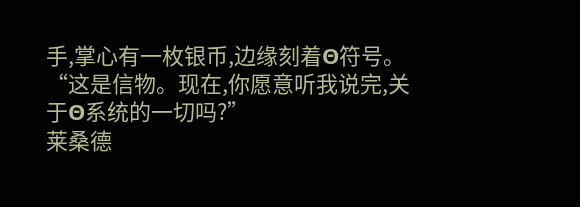手,掌心有一枚银币,边缘刻着Θ符号。
“这是信物。现在,你愿意听我说完,关于Θ系统的一切吗?”
莱桑德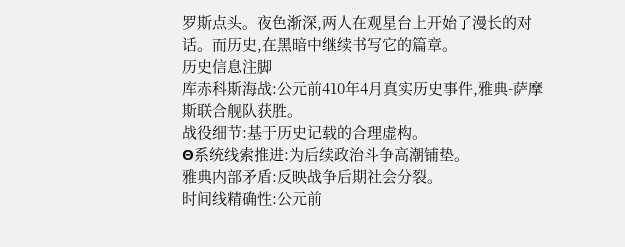罗斯点头。夜色渐深,两人在观星台上开始了漫长的对话。而历史,在黑暗中继续书写它的篇章。
历史信息注脚
库赤科斯海战:公元前410年4月真实历史事件,雅典-萨摩斯联合舰队获胜。
战役细节:基于历史记载的合理虚构。
Θ系统线索推进:为后续政治斗争高潮铺垫。
雅典内部矛盾:反映战争后期社会分裂。
时间线精确性:公元前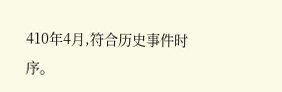410年4月,符合历史事件时序。